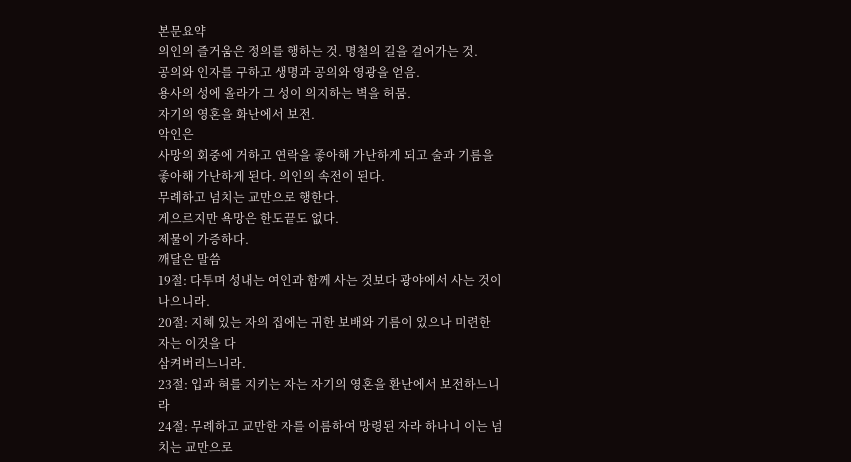본문요약
의인의 즐거움은 정의를 행하는 것. 명철의 길을 걸어가는 것.
공의와 인자를 구하고 생명과 공의와 영광을 얻음.
용사의 성에 올라가 그 성이 의지하는 벽을 허뭄.
자기의 영혼을 화난에서 보전.
악인은
사망의 회중에 거하고 연락을 좋아해 가난하게 되고 술과 기름을 좋아해 가난하게 된다. 의인의 속전이 된다.
무례하고 넘치는 교만으로 행한다.
게으르지만 욕망은 한도끝도 없다.
제물이 가증하다.
깨달은 말씀
19절: 다투며 성내는 여인과 함께 사는 것보다 광야에서 사는 것이 나으니라.
20절: 지혜 있는 자의 집에는 귀한 보배와 기름이 있으나 미련한 자는 이것을 다
삼켜버리느니라.
23절: 입과 혀를 지키는 자는 자기의 영혼을 환난에서 보전하느니라
24절: 무례하고 교만한 자를 이름하여 망령된 자라 하나니 이는 넘치는 교만으로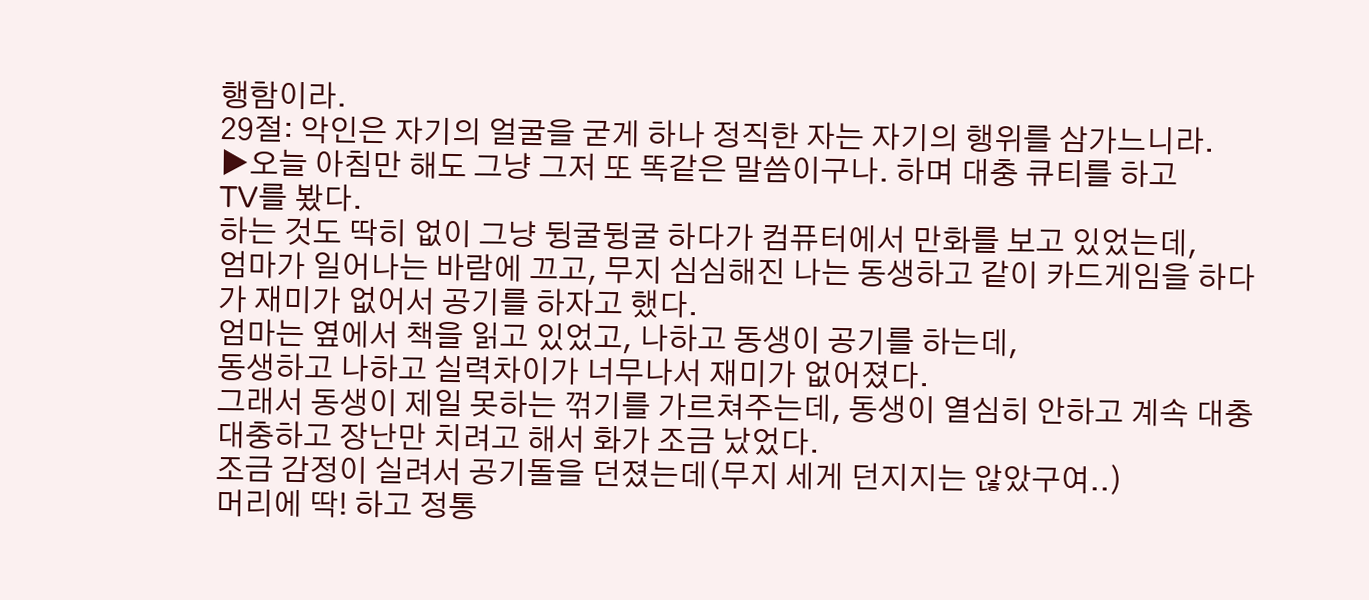행함이라.
29절: 악인은 자기의 얼굴을 굳게 하나 정직한 자는 자기의 행위를 삼가느니라.
▶오늘 아침만 해도 그냥 그저 또 똑같은 말씀이구나. 하며 대충 큐티를 하고
TV를 봤다.
하는 것도 딱히 없이 그냥 뒹굴뒹굴 하다가 컴퓨터에서 만화를 보고 있었는데,
엄마가 일어나는 바람에 끄고, 무지 심심해진 나는 동생하고 같이 카드게임을 하다
가 재미가 없어서 공기를 하자고 했다.
엄마는 옆에서 책을 읽고 있었고, 나하고 동생이 공기를 하는데,
동생하고 나하고 실력차이가 너무나서 재미가 없어졌다.
그래서 동생이 제일 못하는 꺾기를 가르쳐주는데, 동생이 열심히 안하고 계속 대충
대충하고 장난만 치려고 해서 화가 조금 났었다.
조금 감정이 실려서 공기돌을 던졌는데(무지 세게 던지지는 않았구여..)
머리에 딱! 하고 정통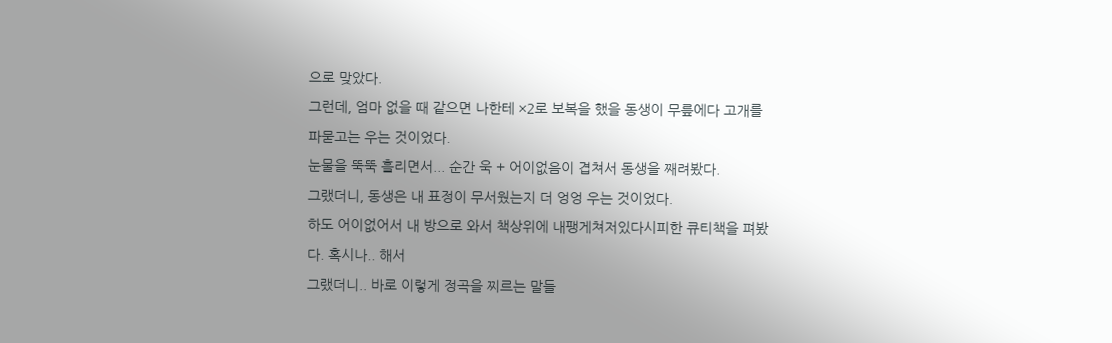으로 맞았다.
그런데, 엄마 없을 때 같으면 나한테 ×2로 보복을 했을 동생이 무릎에다 고개를
파묻고는 우는 것이었다.
눈물을 뚝뚝 흘리면서... 순간 욱 + 어이없음이 겹쳐서 동생을 째려봤다.
그랬더니, 동생은 내 표정이 무서웠는지 더 엉엉 우는 것이었다.
하도 어이없어서 내 방으로 와서 책상위에 내팽게쳐저있다시피한 큐티책을 펴봤
다. 혹시나.. 해서
그랬더니.. 바로 이렇게 정곡을 찌르는 말들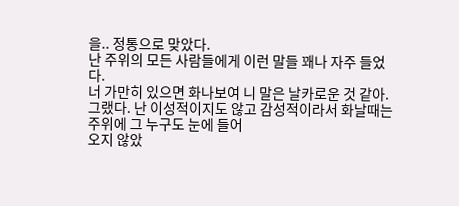을.. 정통으로 맞았다.
난 주위의 모든 사람들에게 이런 말들 꽤나 자주 들었다.
너 가만히 있으면 화나보여 니 말은 날카로운 것 같아.
그랬다. 난 이성적이지도 않고 감성적이라서 화날때는 주위에 그 누구도 눈에 들어
오지 않았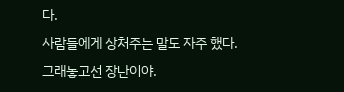다.
사람들에게 상처주는 말도 자주 했다. 그래놓고선 장난이야.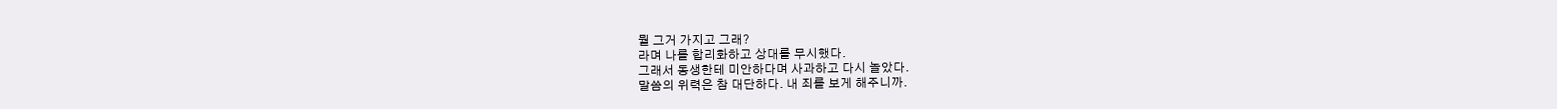뭘 그거 가지고 그래?
라며 나를 합리화하고 상대를 무시했다.
그래서 동생한테 미안하다며 사과하고 다시 놀았다.
말씀의 위력은 참 대단하다. 내 죄를 보게 해주니까.